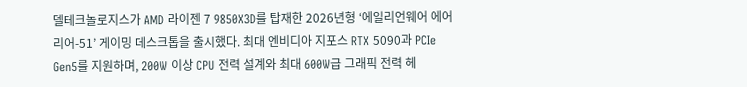델테크놀로지스가 AMD 라이젠 7 9850X3D를 탑재한 2026년형 ‘에일리언웨어 에어리어-51’ 게이밍 데스크톱을 출시했다. 최대 엔비디아 지포스 RTX 5090과 PCIe Gen5를 지원하며, 200W 이상 CPU 전력 설계와 최대 600W급 그래픽 전력 헤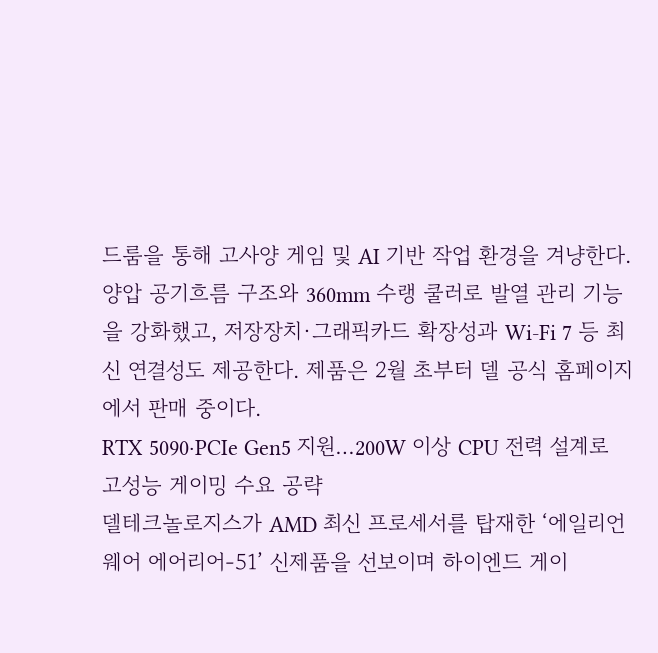드룸을 통해 고사양 게임 및 AI 기반 작업 환경을 겨냥한다. 양압 공기흐름 구조와 360mm 수랭 쿨러로 발열 관리 기능을 강화했고, 저장장치·그래픽카드 확장성과 Wi-Fi 7 등 최신 연결성도 제공한다. 제품은 2월 초부터 델 공식 홈페이지에서 판매 중이다.
RTX 5090·PCIe Gen5 지원…200W 이상 CPU 전력 설계로 고성능 게이밍 수요 공략
델테크놀로지스가 AMD 최신 프로세서를 탑재한 ‘에일리언웨어 에어리어-51’ 신제품을 선보이며 하이엔드 게이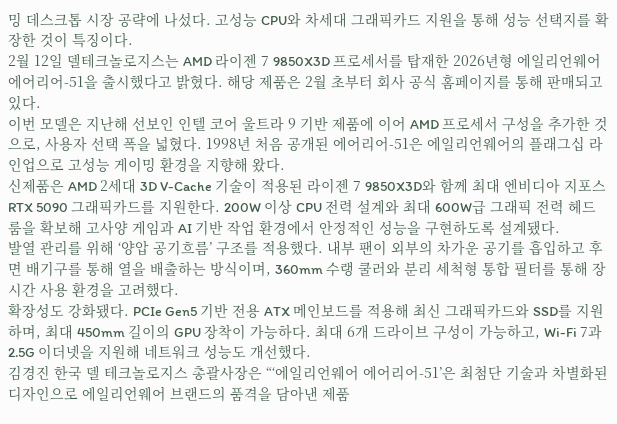밍 데스크톱 시장 공략에 나섰다. 고성능 CPU와 차세대 그래픽카드 지원을 통해 성능 선택지를 확장한 것이 특징이다.
2월 12일 델테크놀로지스는 AMD 라이젠 7 9850X3D 프로세서를 탑재한 2026년형 에일리언웨어 에어리어-51을 출시했다고 밝혔다. 해당 제품은 2월 초부터 회사 공식 홈페이지를 통해 판매되고 있다.
이번 모델은 지난해 선보인 인텔 코어 울트라 9 기반 제품에 이어 AMD 프로세서 구성을 추가한 것으로, 사용자 선택 폭을 넓혔다. 1998년 처음 공개된 에어리어-51은 에일리언웨어의 플래그십 라인업으로 고성능 게이밍 환경을 지향해 왔다.
신제품은 AMD 2세대 3D V-Cache 기술이 적용된 라이젠 7 9850X3D와 함께 최대 엔비디아 지포스 RTX 5090 그래픽카드를 지원한다. 200W 이상 CPU 전력 설계와 최대 600W급 그래픽 전력 헤드룸을 확보해 고사양 게임과 AI 기반 작업 환경에서 안정적인 성능을 구현하도록 설계됐다.
발열 관리를 위해 ‘양압 공기흐름’ 구조를 적용했다. 내부 팬이 외부의 차가운 공기를 흡입하고 후면 배기구를 통해 열을 배출하는 방식이며, 360mm 수랭 쿨러와 분리 세척형 통합 필터를 통해 장시간 사용 환경을 고려했다.
확장성도 강화됐다. PCIe Gen5 기반 전용 ATX 메인보드를 적용해 최신 그래픽카드와 SSD를 지원하며, 최대 450mm 길이의 GPU 장착이 가능하다. 최대 6개 드라이브 구성이 가능하고, Wi-Fi 7과 2.5G 이더넷을 지원해 네트워크 성능도 개선했다.
김경진 한국 델 테크놀로지스 총괄사장은 “‘에일리언웨어 에어리어-51’은 최첨단 기술과 차별화된 디자인으로 에일리언웨어 브랜드의 품격을 담아낸 제품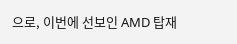으로, 이번에 선보인 AMD 탑재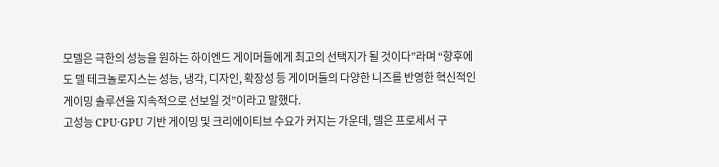모델은 극한의 성능을 원하는 하이엔드 게이머들에게 최고의 선택지가 될 것이다”라며 “향후에도 델 테크놀로지스는 성능, 냉각, 디자인, 확장성 등 게이머들의 다양한 니즈를 반영한 혁신적인 게이밍 솔루션을 지속적으로 선보일 것”이라고 말했다.
고성능 CPU·GPU 기반 게이밍 및 크리에이티브 수요가 커지는 가운데, 델은 프로세서 구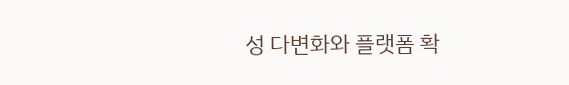성 다변화와 플랫폼 확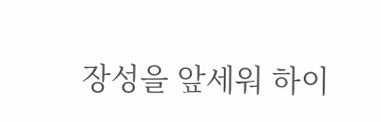장성을 앞세워 하이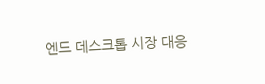엔드 데스크톱 시장 대응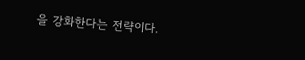을 강화한다는 전략이다.